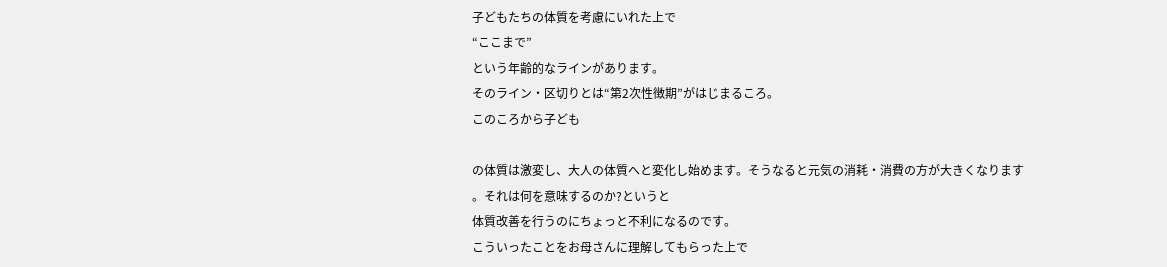子どもたちの体質を考慮にいれた上で
“ここまで”
という年齢的なラインがあります。
そのライン・区切りとは“第2次性徴期”がはじまるころ。
このころから子ども

の体質は激変し、大人の体質へと変化し始めます。そうなると元気の消耗・消費の方が大きくなります
。それは何を意味するのか?というと
体質改善を行うのにちょっと不利になるのです。
こういったことをお母さんに理解してもらった上で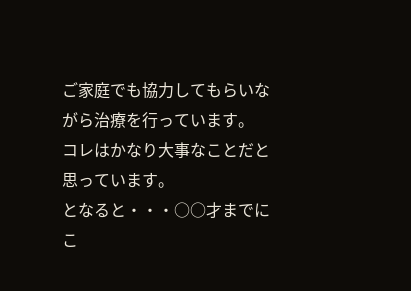ご家庭でも協力してもらいながら治療を行っています。
コレはかなり大事なことだと思っています。
となると・・・○○才までにこ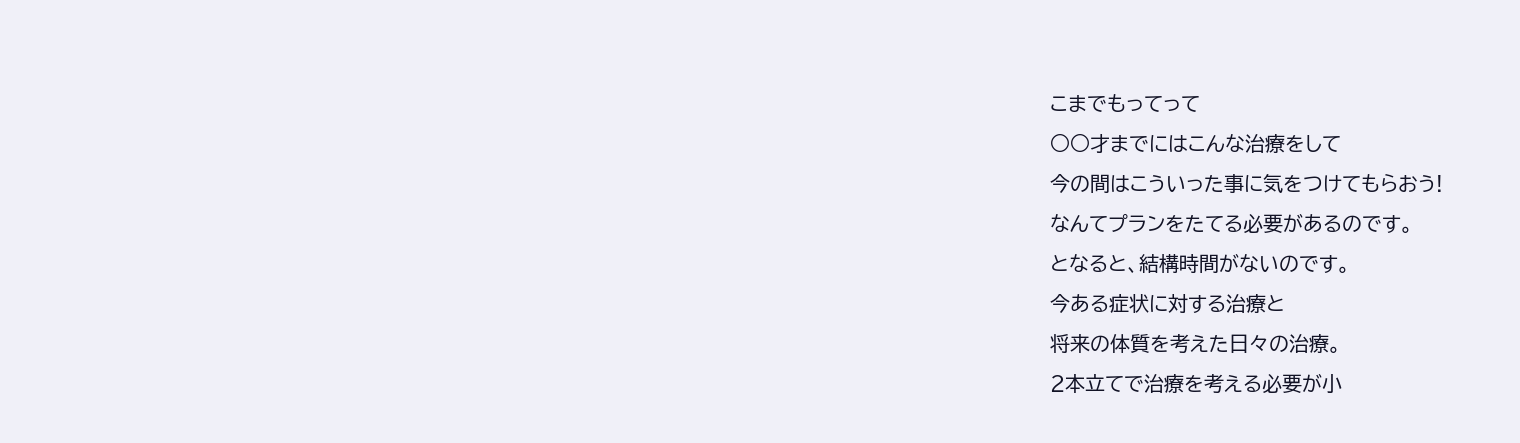こまでもってって
○○才までにはこんな治療をして
今の間はこういった事に気をつけてもらおう!
なんてプランをたてる必要があるのです。
となると、結構時間がないのです。
今ある症状に対する治療と
将来の体質を考えた日々の治療。
2本立てで治療を考える必要が小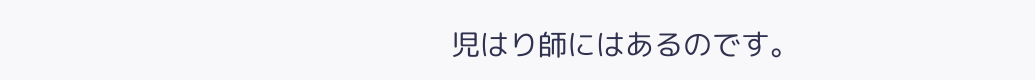児はり師にはあるのです。